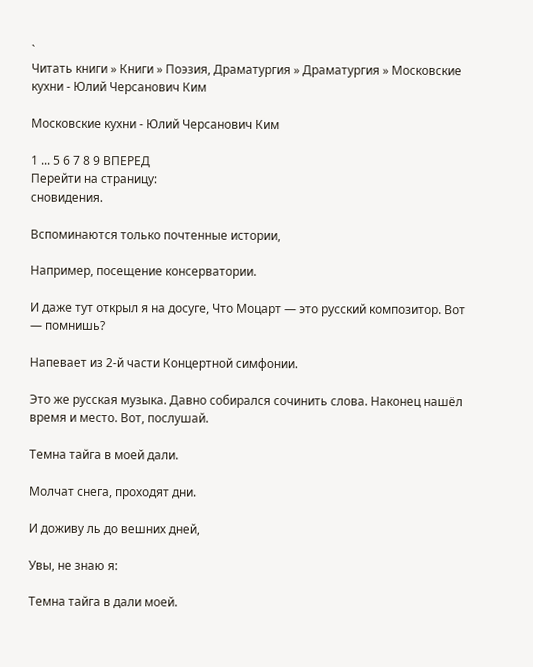`
Читать книги » Книги » Поэзия, Драматургия » Драматургия » Московские кухни - Юлий Черсанович Ким

Московские кухни - Юлий Черсанович Ким

1 ... 5 6 7 8 9 ВПЕРЕД
Перейти на страницу:
сновидения.

Вспоминаются только почтенные истории,

Например, посещение консерватории.

И даже тут открыл я на досуге, Что Моцарт — это русский композитор. Вот — помнишь?

Напевает из 2-й части Концертной симфонии.

Это же русская музыка. Давно собирался сочинить слова. Наконец нашёл время и место. Вот, послушай.

Темна тайга в моей дали.

Молчат снега, проходят дни.

И доживу ль до вешних дней,

Увы, не знаю я:

Темна тайга в дали моей.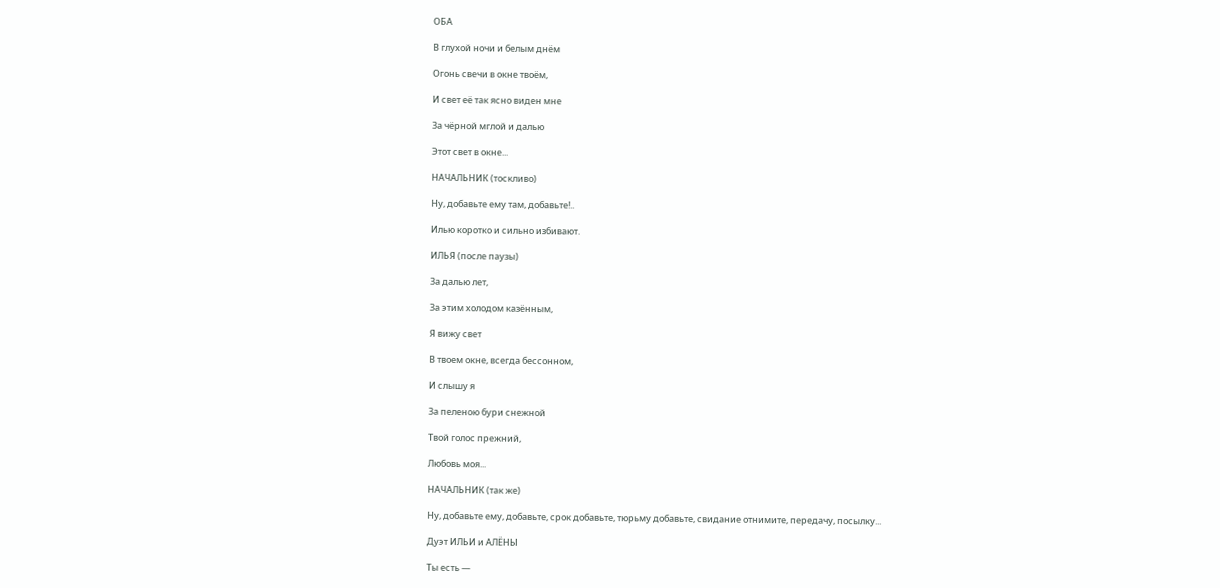ОБА

В глухой ночи и белым днём

Огонь свечи в окне твоём,

И свет её так ясно виден мне

За чёрной мглой и далью

Этот свет в окне...

НАЧАЛЬНИК (тоскливо)

Ну, добавьте ему там, добавьте!..

Илью коротко и сильно избивают.

ИЛЬЯ (после паузы)

За далью лет,

За этим холодом казённым,

Я вижу свет

В твоем окне, всегда бессонном,

И слышу я

За пеленою бури снежной

Твой голос прежний,

Любовь моя...

НАЧАЛЬНИК (так же)

Ну, добавьте ему, добавьте, срок добавьте, тюрьму добавьте, свидание отнимите, передачу, посылку...

Дуэт ИЛЬИ и АЛЁНЫ

Ты есть —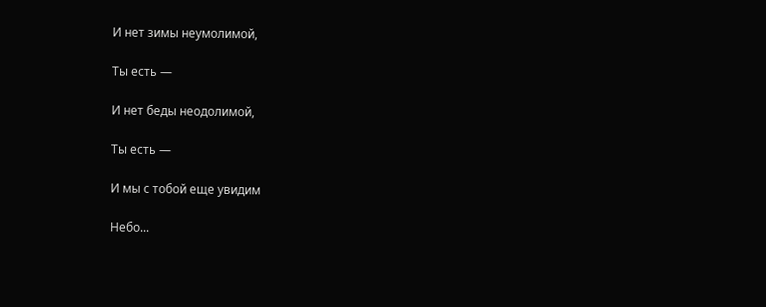И нет зимы неумолимой,

Ты есть —

И нет беды неодолимой,

Ты есть —

И мы с тобой еще увидим

Небо...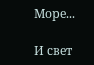Море...

И свет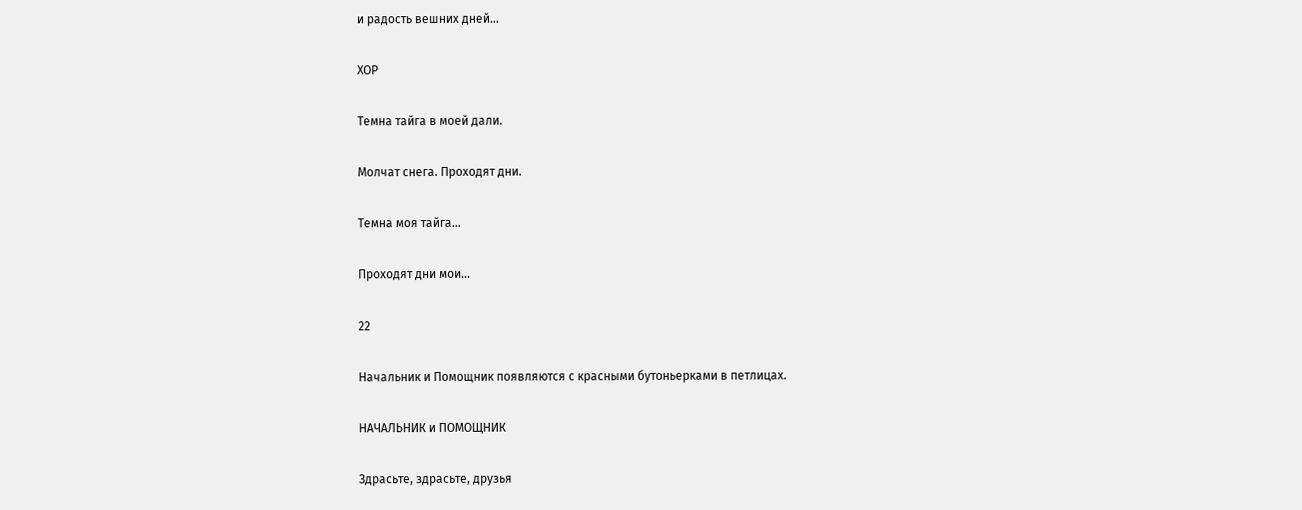и радость вешних дней...

ХОР

Темна тайга в моей дали.

Молчат снега. Проходят дни.

Темна моя тайга...

Проходят дни мои...

22

Начальник и Помощник появляются с красными бутоньерками в петлицах.

НАЧАЛЬНИК и ПОМОЩНИК

Здрасьте, здрасьте, друзья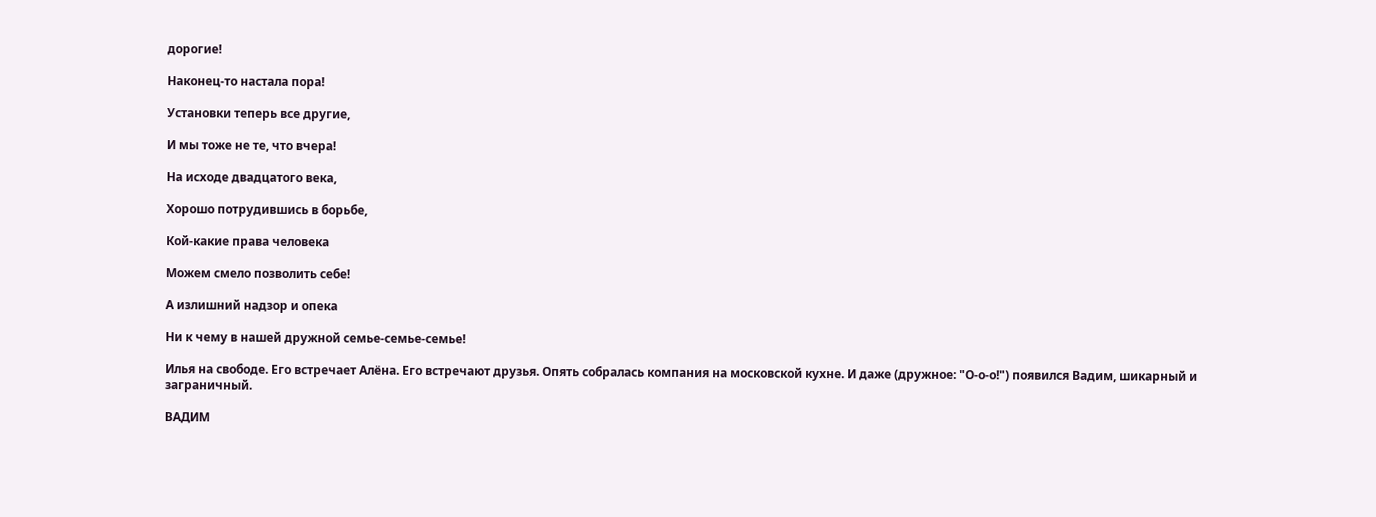дорогие!

Наконец-то настала пора!

Установки теперь все другие,

И мы тоже не те, что вчера!

На исходе двадцатого века,

Хорошо потрудившись в борьбе,

Кой-какие права человека

Можем смело позволить себе!

А излишний надзор и опека

Ни к чему в нашей дружной семье-семье-семье!

Илья на свободе. Его встречает Алёна. Его встречают друзья. Опять собралась компания на московской кухне. И даже (дружное: "О-о-о!") появился Вадим, шикарный и заграничный.

ВАДИМ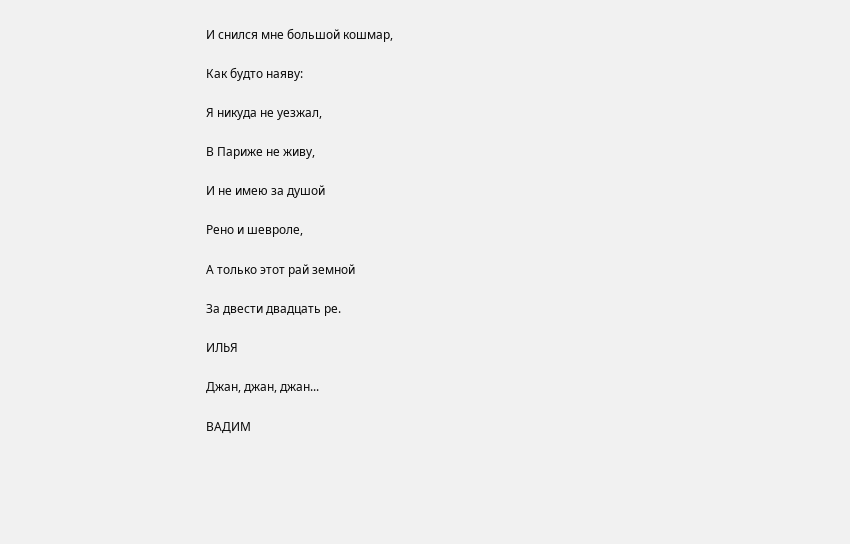И снился мне большой кошмар,

Как будто наяву:

Я никуда не уезжал,

В Париже не живу,

И не имею за душой

Рено и шевроле,

А только этот рай земной

За двести двадцать ре.

ИЛЬЯ

Джан, джан, джан...

ВАДИМ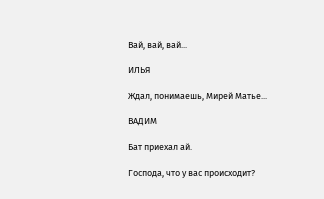Вай, вай, вай...

ИЛЬЯ

Ждал, понимаешь, Мирей Матье...

ВАДИМ

Бат приехал ай.

Господа, что у вас происходит?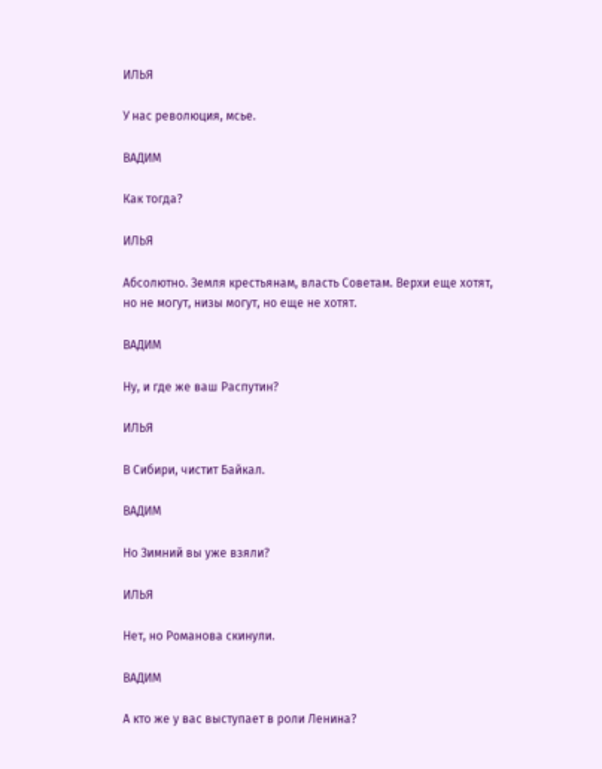ИЛЬЯ

У нас революция, мсье.

ВАДИМ

Как тогда?

ИЛЬЯ

Абсолютно. Земля крестьянам, власть Советам. Верхи еще хотят, но не могут, низы могут, но еще не хотят.

ВАДИМ

Ну, и где же ваш Распутин?

ИЛЬЯ

В Сибири, чистит Байкал.

ВАДИМ

Но Зимний вы уже взяли?

ИЛЬЯ

Нет, но Романова скинули.

ВАДИМ

А кто же у вас выступает в роли Ленина?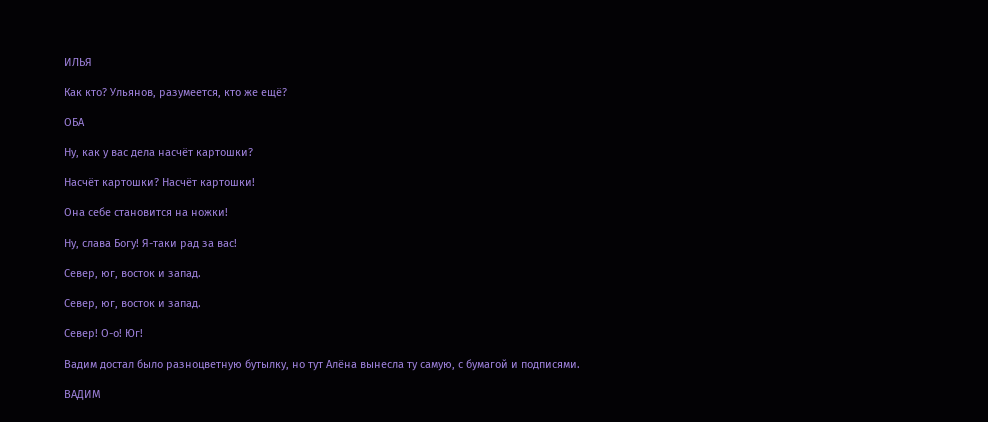ИЛЬЯ

Как кто? Ульянов, разумеется, кто же ещё?

ОБА

Ну, как у вас дела насчёт картошки?

Насчёт картошки? Насчёт картошки!

Она себе становится на ножки!

Ну, слава Богу! Я-таки рад за вас!

Север, юг, восток и запад.

Север, юг, восток и запад.

Север! О-о! Юг!

Вадим достал было разноцветную бутылку, но тут Алёна вынесла ту самую, с бумагой и подписями.

ВАДИМ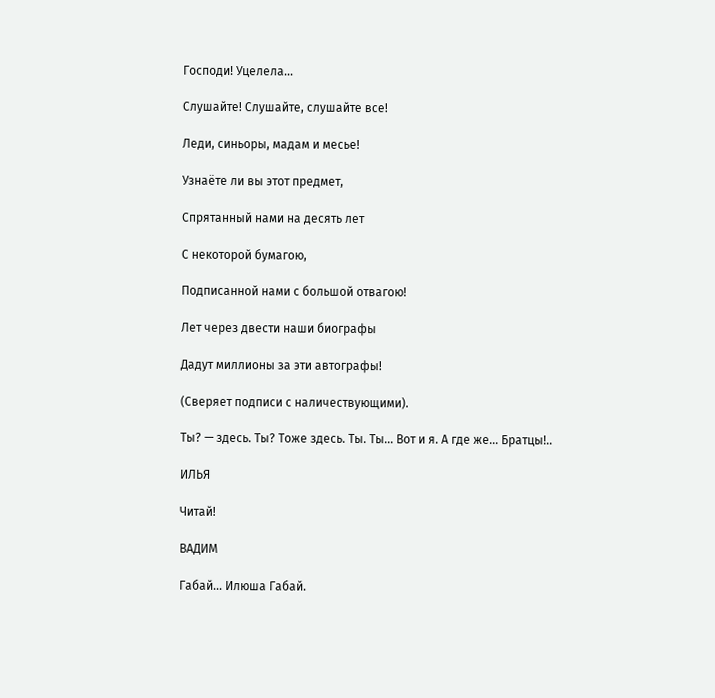Господи! Уцелела...

Слушайте! Слушайте, слушайте все!

Леди, синьоры, мадам и месье!

Узнаёте ли вы этот предмет,

Спрятанный нами на десять лет

С некоторой бумагою,

Подписанной нами с большой отвагою!

Лет через двести наши биографы

Дадут миллионы за эти автографы!

(Сверяет подписи с наличествующими).

Ты? — здесь. Ты? Тоже здесь. Ты. Ты... Вот и я. А где же... Братцы!..

ИЛЬЯ

Читай!

ВАДИМ

Габай... Илюша Габай.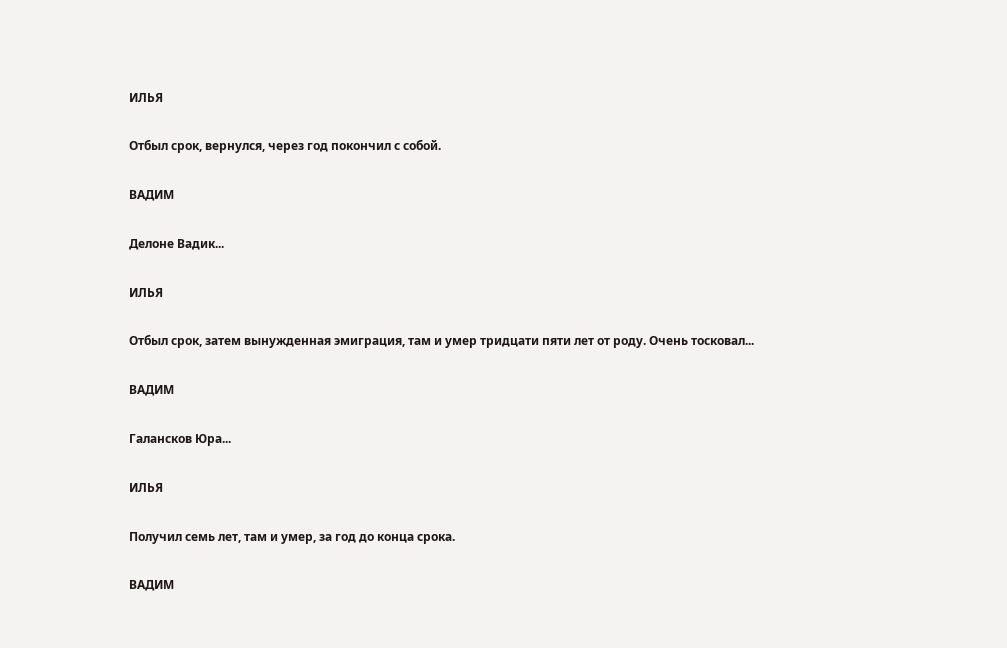ИЛЬЯ

Отбыл срок, вернулся, через год покончил с собой.

ВАДИМ

Делоне Вадик...

ИЛЬЯ

Отбыл срок, затем вынужденная эмиграция, там и умер тридцати пяти лет от роду. Очень тосковал...

ВАДИМ

Галансков Юра...

ИЛЬЯ

Получил семь лет, там и умер, за год до конца срока.

ВАДИМ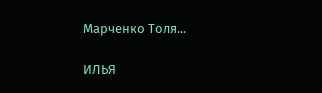Марченко Толя...

ИЛЬЯ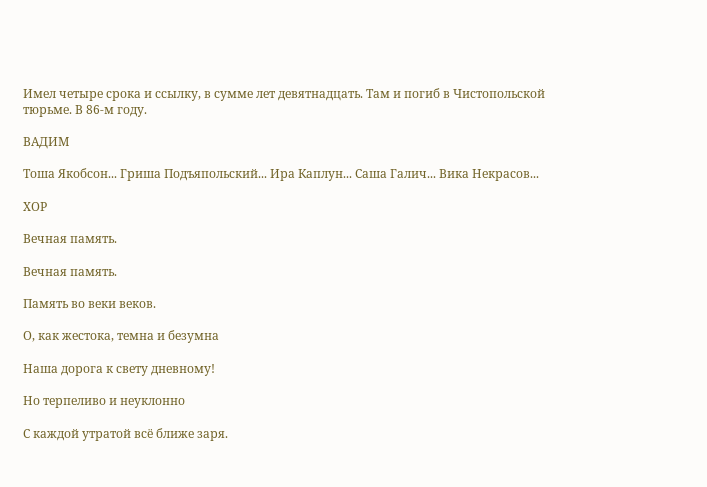Имел четыре срока и ссылку, в сумме лет девятнадцать. Там и погиб в Чистопольской тюрьме. В 86-м году.

ВАДИМ

Тоша Якобсон... Гриша Подъяпольский... Ира Каплун... Саша Галич... Вика Некрасов...

ХОР

Вечная память.

Вечная память.

Память во веки веков.

О, как жестока, темна и безумна

Наша дорога к свету дневному!

Но терпеливо и неуклонно

С каждой утратой всё ближе заря.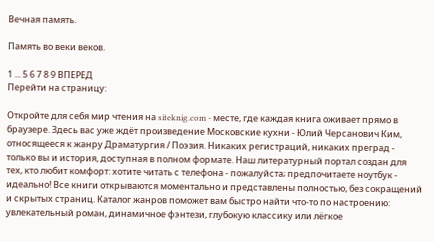Вечная память.

Память во веки веков.

1 ... 5 6 7 8 9 ВПЕРЕД
Перейти на страницу:

Откройте для себя мир чтения на siteknig.com - месте, где каждая книга оживает прямо в браузере. Здесь вас уже ждёт произведение Московские кухни - Юлий Черсанович Ким, относящееся к жанру Драматургия / Поэзия. Никаких регистраций, никаких преград - только вы и история, доступная в полном формате. Наш литературный портал создан для тех, кто любит комфорт: хотите читать с телефона - пожалуйста; предпочитаете ноутбук - идеально! Все книги открываются моментально и представлены полностью, без сокращений и скрытых страниц. Каталог жанров поможет вам быстро найти что-то по настроению: увлекательный роман, динамичное фэнтези, глубокую классику или лёгкое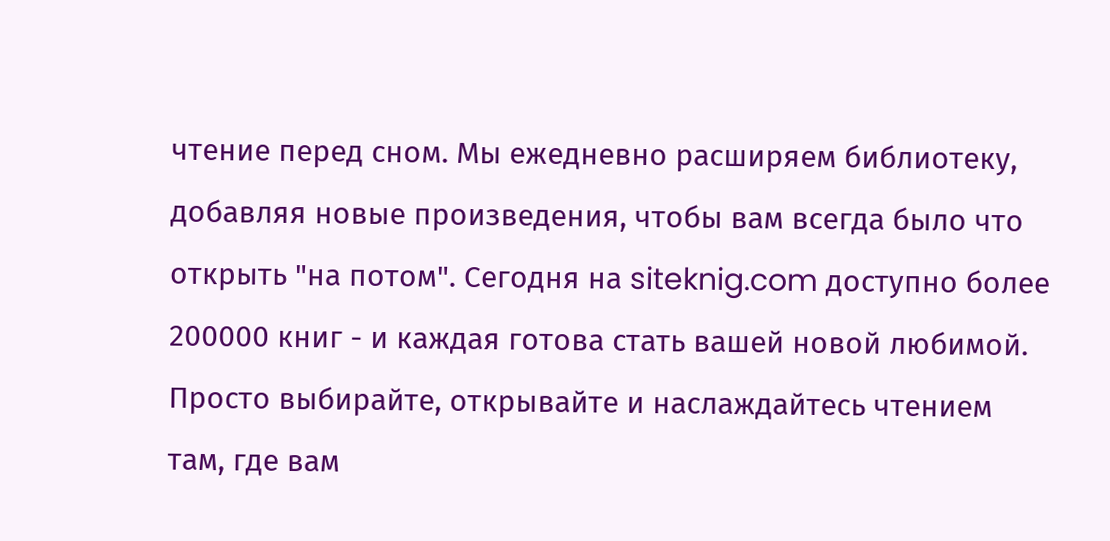чтение перед сном. Мы ежедневно расширяем библиотеку, добавляя новые произведения, чтобы вам всегда было что открыть "на потом". Сегодня на siteknig.com доступно более 200000 книг - и каждая готова стать вашей новой любимой. Просто выбирайте, открывайте и наслаждайтесь чтением там, где вам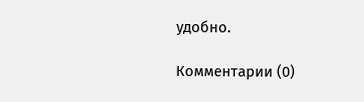удобно.

Комментарии (0)